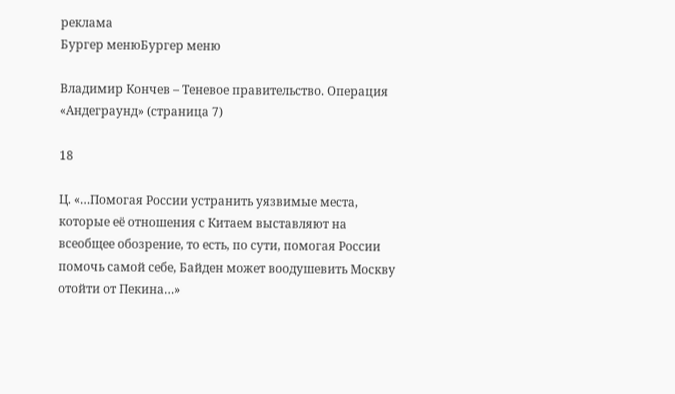реклама
Бургер менюБургер меню

Владимир Кончев – Теневое правительство. Операция «Андеграунд» (страница 7)

18

Ц. «…Помогая России устранить уязвимые места, которые её отношения с Китаем выставляют на всеобщее обозрение, то есть, по сути, помогая России помочь самой себе, Байден может воодушевить Москву отойти от Пекина…»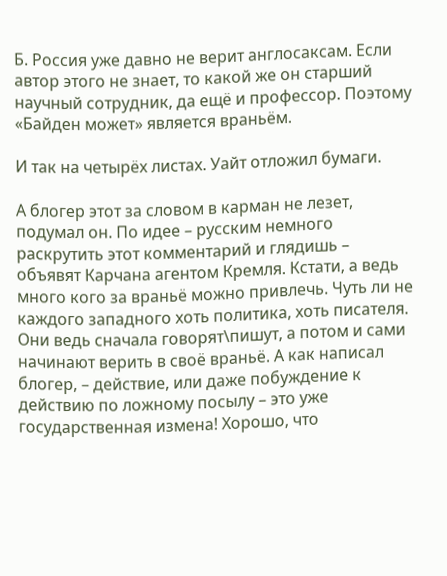Б. Россия уже давно не верит англосаксам. Если автор этого не знает, то какой же он старший научный сотрудник, да ещё и профессор. Поэтому «Байден может» является враньём.

И так на четырёх листах. Уайт отложил бумаги.

А блогер этот за словом в карман не лезет, подумал он. По идее – русским немного раскрутить этот комментарий и глядишь – объявят Карчана агентом Кремля. Кстати, а ведь много кого за враньё можно привлечь. Чуть ли не каждого западного хоть политика, хоть писателя. Они ведь сначала говорят\пишут, а потом и сами начинают верить в своё враньё. А как написал блогер, – действие, или даже побуждение к действию по ложному посылу – это уже государственная измена! Хорошо, что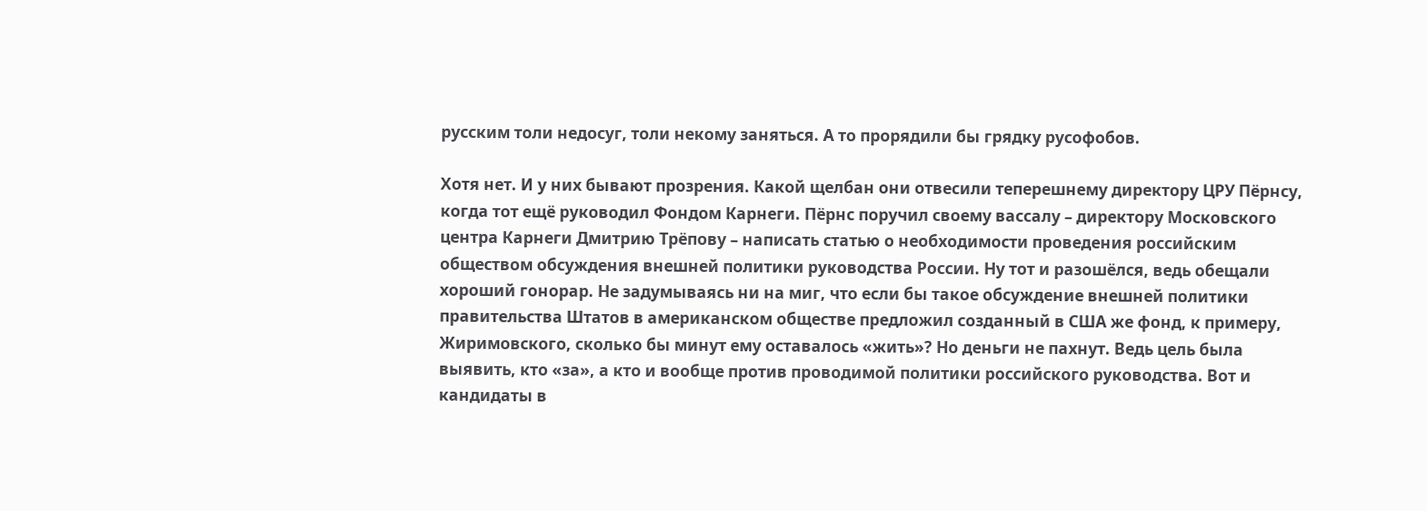русским толи недосуг, толи некому заняться. А то прорядили бы грядку русофобов.

Хотя нет. И у них бывают прозрения. Какой щелбан они отвесили теперешнему директору ЦРУ Пёрнсу, когда тот ещё руководил Фондом Карнеги. Пёрнс поручил своему вассалу – директору Московского центра Карнеги Дмитрию Трёпову – написать статью о необходимости проведения российским обществом обсуждения внешней политики руководства России. Ну тот и разошёлся, ведь обещали хороший гонорар. Не задумываясь ни на миг, что если бы такое обсуждение внешней политики правительства Штатов в американском обществе предложил созданный в США же фонд, к примеру, Жиримовского, сколько бы минут ему оставалось «жить»? Но деньги не пахнут. Ведь цель была выявить, кто «за», а кто и вообще против проводимой политики российского руководства. Вот и кандидаты в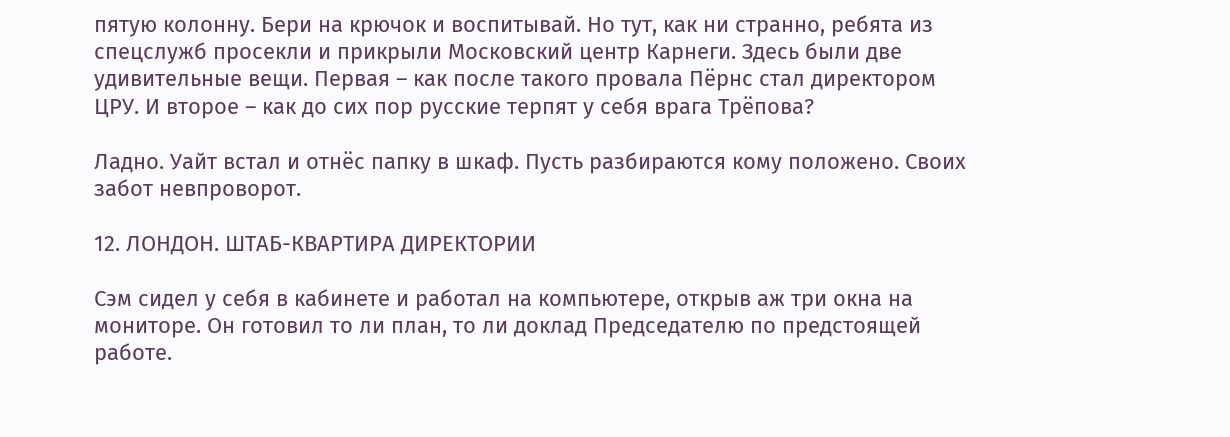пятую колонну. Бери на крючок и воспитывай. Но тут, как ни странно, ребята из спецслужб просекли и прикрыли Московский центр Карнеги. Здесь были две удивительные вещи. Первая – как после такого провала Пёрнс стал директором ЦРУ. И второе – как до сих пор русские терпят у себя врага Трёпова?

Ладно. Уайт встал и отнёс папку в шкаф. Пусть разбираются кому положено. Своих забот невпроворот.

12. ЛОНДОН. ШТАБ-КВАРТИРА ДИРЕКТОРИИ

Сэм сидел у себя в кабинете и работал на компьютере, открыв аж три окна на мониторе. Он готовил то ли план, то ли доклад Председателю по предстоящей работе.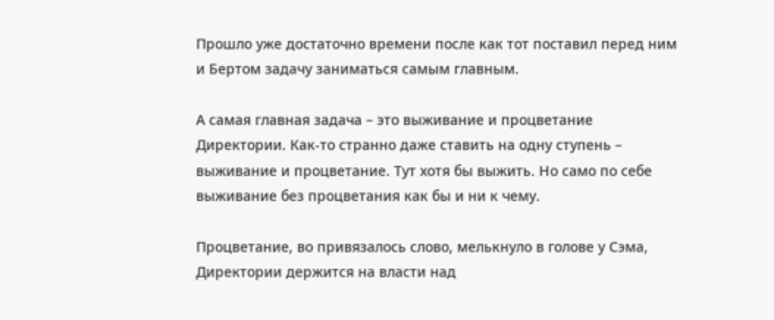Прошло уже достаточно времени после как тот поставил перед ним и Бертом задачу заниматься самым главным.

А самая главная задача – это выживание и процветание Директории. Как-то странно даже ставить на одну ступень – выживание и процветание. Тут хотя бы выжить. Но само по себе выживание без процветания как бы и ни к чему.

Процветание, во привязалось слово, мелькнуло в голове у Сэма, Директории держится на власти над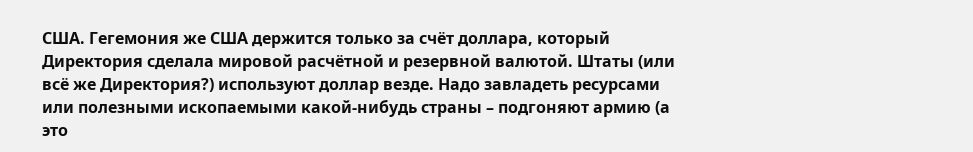США. Гегемония же США держится только за счёт доллара, который Директория сделала мировой расчётной и резервной валютой. Штаты (или всё же Директория?) используют доллар везде. Надо завладеть ресурсами или полезными ископаемыми какой-нибудь страны – подгоняют армию (а это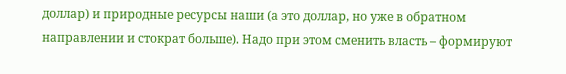доллар) и природные ресурсы наши (а это доллар, но уже в обратном направлении и стократ больше). Надо при этом сменить власть – формируют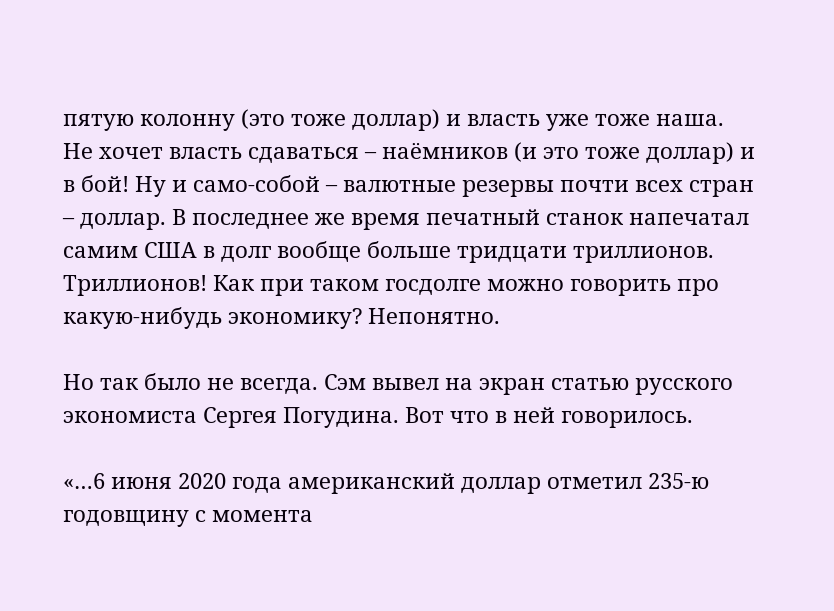пятую колонну (это тоже доллар) и власть уже тоже наша. Не хочет власть сдаваться – наёмников (и это тоже доллар) и в бой! Ну и само-собой – валютные резервы почти всех стран – доллар. В последнее же время печатный станок напечатал самим США в долг вообще больше тридцати триллионов. Триллионов! Как при таком госдолге можно говорить про какую-нибудь экономику? Непонятно.

Но так было не всегда. Сэм вывел на экран статью русского экономиста Сергея Погудина. Вот что в ней говорилось.

«…6 июня 2020 года американский доллар отметил 235-ю годовщину с момента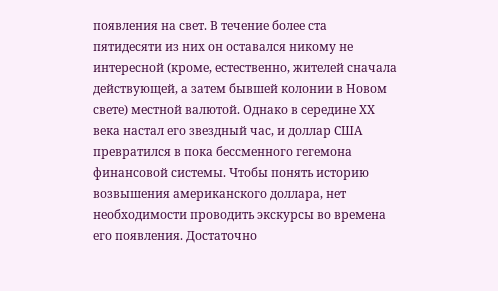появления на свет. В течение более ста пятидесяти из них он оставался никому не интересной (кроме, естественно, жителей сначала действующей, а затем бывшей колонии в Новом свете) местной валютой. Однако в середине ХХ века настал его звездный час, и доллар США превратился в пока бессменного гегемона финансовой системы. Чтобы понять историю возвышения американского доллара, нет необходимости проводить экскурсы во времена его появления. Достаточно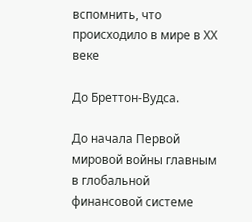вспомнить, что происходило в мире в ХХ веке

До Бреттон-Вудса.

До начала Первой мировой войны главным в глобальной финансовой системе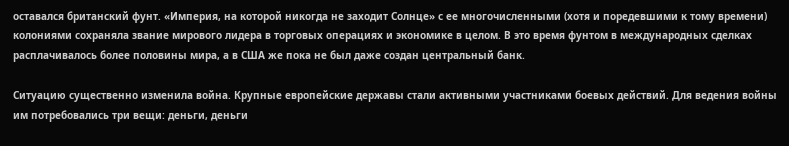оставался британский фунт. «Империя, на которой никогда не заходит Солнце» с ее многочисленными (хотя и поредевшими к тому времени) колониями сохраняла звание мирового лидера в торговых операциях и экономике в целом. В это время фунтом в международных сделках расплачивалось более половины мира, а в США же пока не был даже создан центральный банк.

Ситуацию существенно изменила война. Крупные европейские державы стали активными участниками боевых действий. Для ведения войны им потребовались три вещи: деньги, деньги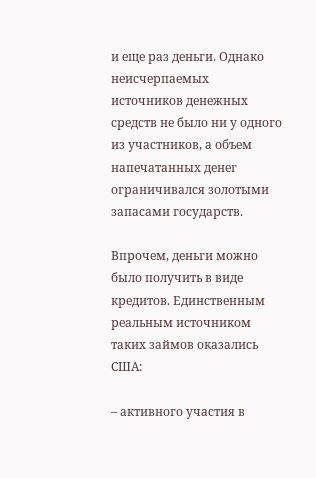и еще раз деньги. Однако неисчерпаемых источников денежных средств не было ни у одного из участников, а объем напечатанных денег ограничивался золотыми запасами государств.

Впрочем, деньги можно было получить в виде кредитов. Единственным реальным источником таких займов оказались США:

– активного участия в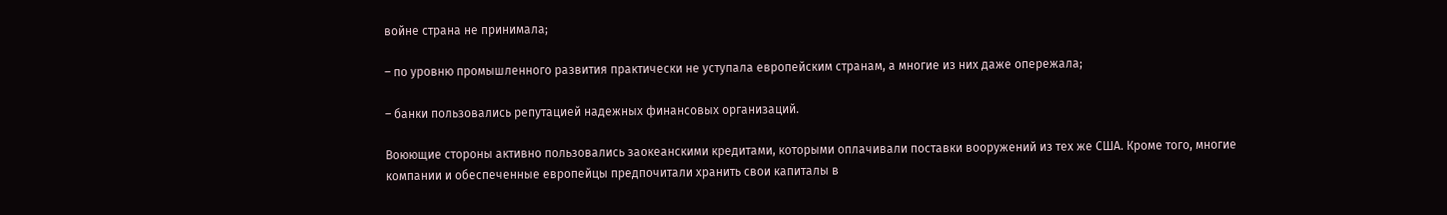войне страна не принимала;

– по уровню промышленного развития практически не уступала европейским странам, а многие из них даже опережала;

– банки пользовались репутацией надежных финансовых организаций.

Воюющие стороны активно пользовались заокеанскими кредитами, которыми оплачивали поставки вооружений из тех же США. Кроме того, многие компании и обеспеченные европейцы предпочитали хранить свои капиталы в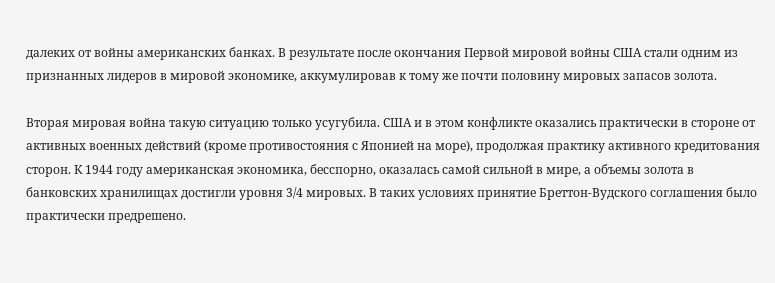далеких от войны американских банках. В результате после окончания Первой мировой войны США стали одним из признанных лидеров в мировой экономике, аккумулировав к тому же почти половину мировых запасов золота.

Вторая мировая война такую ситуацию только усугубила. США и в этом конфликте оказались практически в стороне от активных военных действий (кроме противостояния с Японией на море), продолжая практику активного кредитования сторон. К 1944 году американская экономика, бесспорно, оказалась самой сильной в мире, а объемы золота в банковских хранилищах достигли уровня 3/4 мировых. В таких условиях принятие Бреттон-Вудского соглашения было практически предрешено.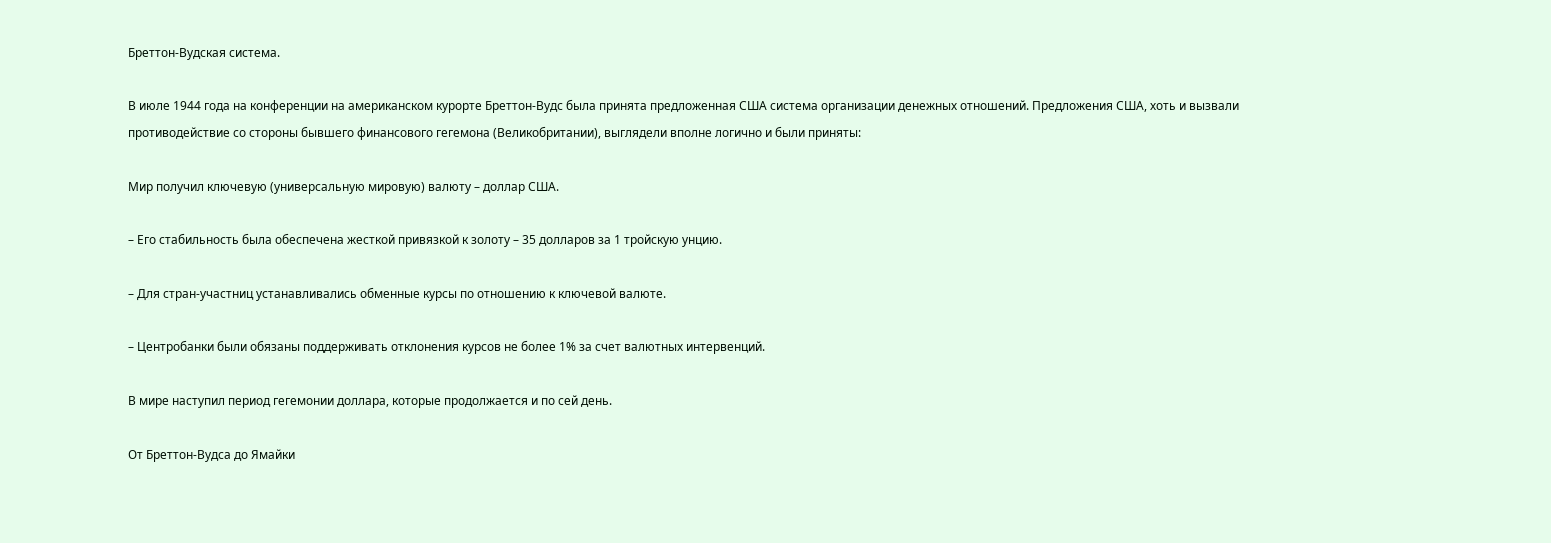Бреттон-Вудская система.

В июле 1944 года на конференции на американском курорте Бреттон-Вудс была принята предложенная США система организации денежных отношений. Предложения США, хоть и вызвали противодействие со стороны бывшего финансового гегемона (Великобритании), выглядели вполне логично и были приняты:

Мир получил ключевую (универсальную мировую) валюту – доллар США.

– Его стабильность была обеспечена жесткой привязкой к золоту – 35 долларов за 1 тройскую унцию.

– Для стран-участниц устанавливались обменные курсы по отношению к ключевой валюте.

– Центробанки были обязаны поддерживать отклонения курсов не более 1% за счет валютных интервенций.

В мире наступил период гегемонии доллара, которые продолжается и по сей день.

От Бреттон-Вудса до Ямайки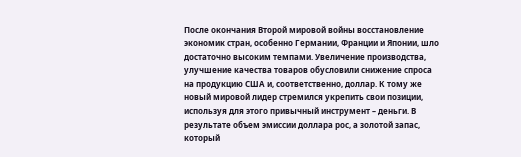После окончания Второй мировой войны восстановление экономик стран, особенно Германии, Франции и Японии, шло достаточно высоким темпами. Увеличение производства, улучшение качества товаров обусловили снижение спроса на продукцию США и, соответственно, доллар. К тому же новый мировой лидер стремился укрепить свои позиции, используя для этого привычный инструмент – деньги. В результате объем эмиссии доллара рос, а золотой запас, который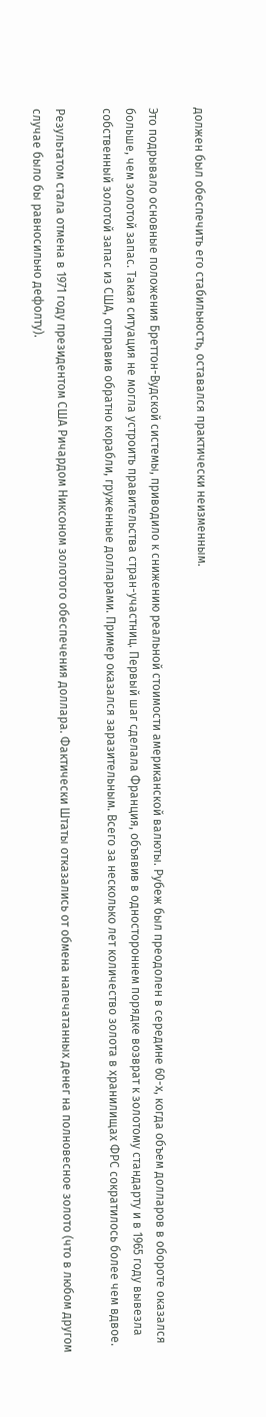должен был обеспечить его стабильность, оставался практически неизменным.

Это подрывало основные положения Бреттон-Вудской системы, приводило к снижению реальной стоимости американской валюты. Рубеж был преодолен в середине 60-х, когда объем долларов в обороте оказался больше, чем золотой запас. Такая ситуация не могла устроить правительства стран-участниц. Первый шаг сделала Франция, объявив в одностороннем порядке возврат к золотому стандарту и в 1965 году вывезла собственный золотой запас из США, отправив обратно корабли, груженные долларами. Пример оказался заразительным. Всего за несколько лет количество золота в хранилищах ФРС сократилось более чем вдвое.

Результатом стала отмена в 1971 году президентом США Ричардом Никсоном золотого обеспечения доллара. Фактически Штаты отказались от обмена напечатанных денег на полновесное золото (что в любом другом случае было бы равносильно дефолту).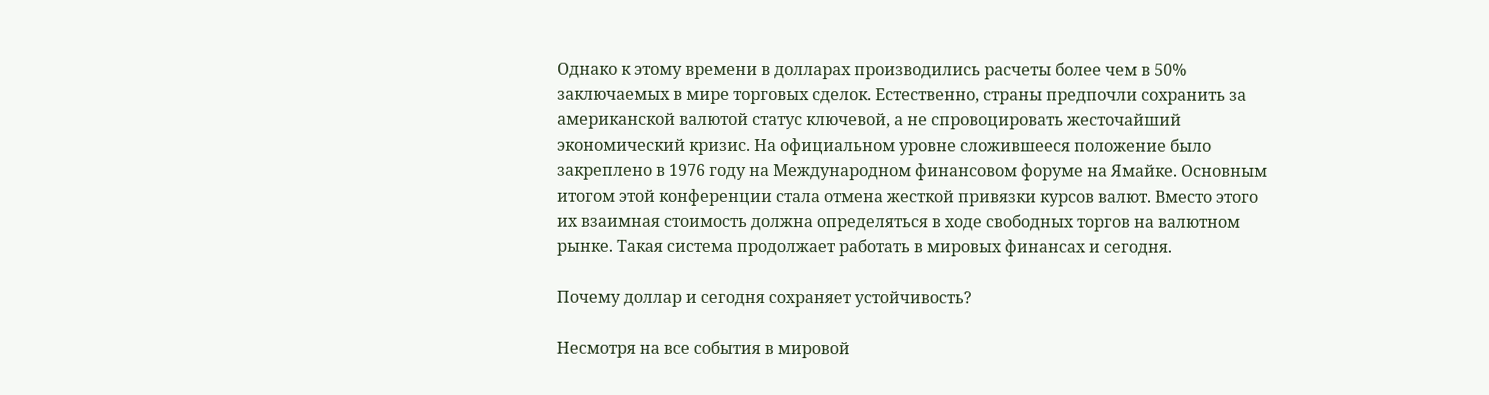Однако к этому времени в долларах производились расчеты более чем в 50% заключаемых в мире торговых сделок. Естественно, страны предпочли сохранить за американской валютой статус ключевой, а не спровоцировать жесточайший экономический кризис. На официальном уровне сложившееся положение было закреплено в 1976 году на Международном финансовом форуме на Ямайке. Основным итогом этой конференции стала отмена жесткой привязки курсов валют. Вместо этого их взаимная стоимость должна определяться в ходе свободных торгов на валютном рынке. Такая система продолжает работать в мировых финансах и сегодня.

Почему доллар и сегодня сохраняет устойчивость?

Несмотря на все события в мировой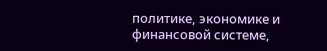политике, экономике и финансовой системе,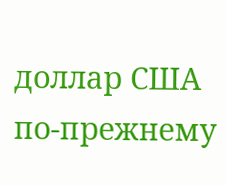доллар США по-прежнему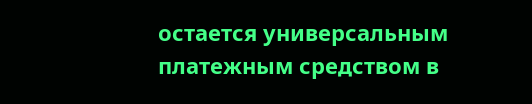остается универсальным платежным средством в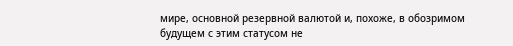мире, основной резервной валютой и, похоже, в обозримом будущем с этим статусом не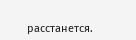расстанется.